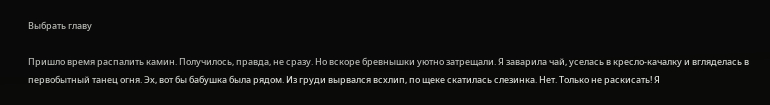Выбрать главу

Пришло время распалить камин. Получилось, правда, не сразу. Но вскоре бревнышки уютно затрещали. Я заварила чай, уселась в кресло-качалку и вгляделась в первобытный танец огня. Эх, вот бы бабушка была рядом. Из груди вырвался всхлип, по щеке скатилась слезинка. Нет. Только не раскисать! Я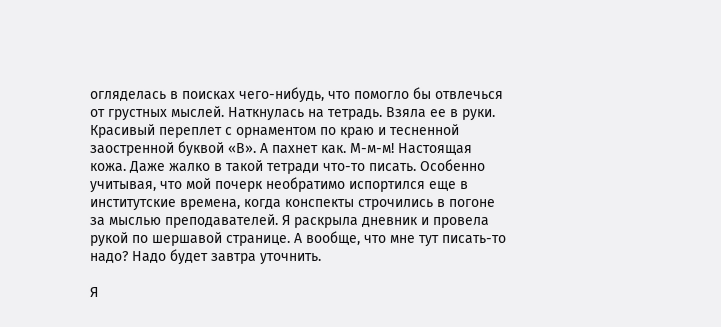огляделась в поисках чего-нибудь, что помогло бы отвлечься от грустных мыслей. Наткнулась на тетрадь. Взяла ее в руки. Красивый переплет с орнаментом по краю и тесненной заостренной буквой «В». А пахнет как. М-м-м! Настоящая кожа. Даже жалко в такой тетради что-то писать. Особенно учитывая, что мой почерк необратимо испортился еще в институтские времена, когда конспекты строчились в погоне за мыслью преподавателей. Я раскрыла дневник и провела рукой по шершавой странице. А вообще, что мне тут писать-то надо? Надо будет завтра уточнить.

Я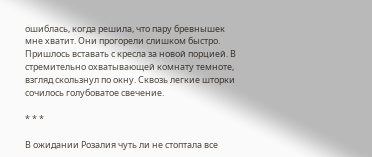ошиблась, когда решила, что пару бревнышек мне хватит. Они прогорели слишком быстро. Пришлось вставать с кресла за новой порцией. В стремительно охватывающей комнату темноте, взгляд скользнул по окну. Сквозь легкие шторки сочилось голубоватое свечение.

* * *

В ожидании Розалия чуть ли не стоптала все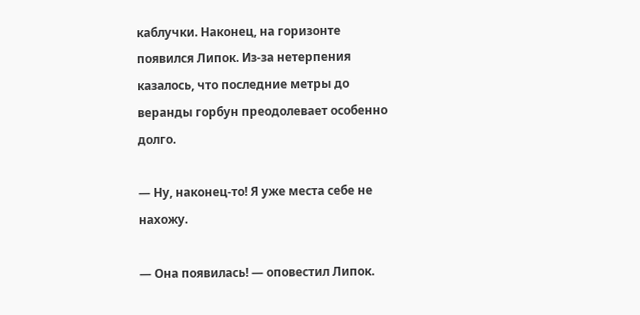каблучки. Наконец, на горизонте появился Липок. Из-за нетерпения казалось, что последние метры до веранды горбун преодолевает особенно долго.

— Ну, наконец-то! Я уже места себе не нахожу.

— Она появилась! — оповестил Липок.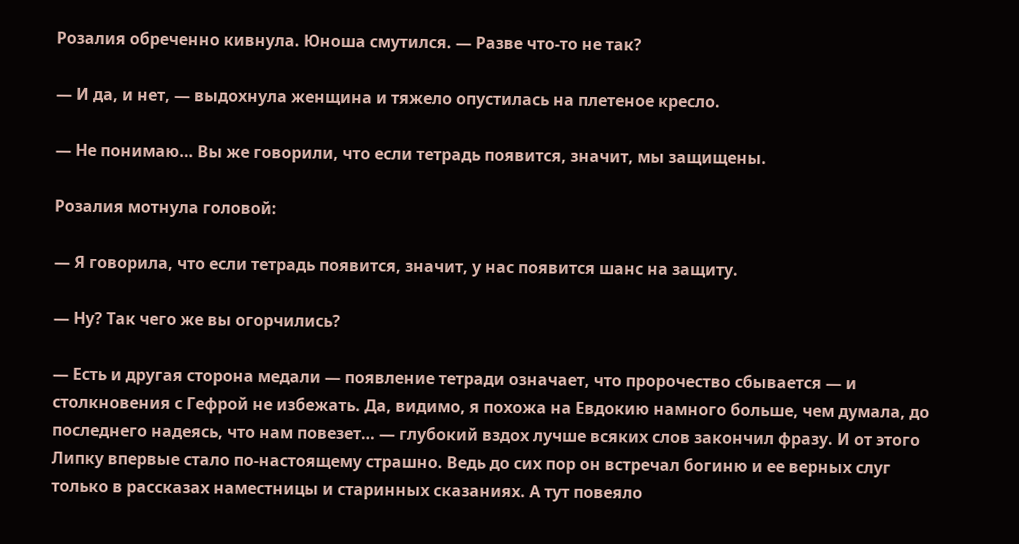Розалия обреченно кивнула. Юноша смутился. — Разве что-то не так?

— И да, и нет, — выдохнула женщина и тяжело опустилась на плетеное кресло.

— Не понимаю… Вы же говорили, что если тетрадь появится, значит, мы защищены.

Розалия мотнула головой:

— Я говорила, что если тетрадь появится, значит, у нас появится шанс на защиту.

— Ну? Так чего же вы огорчились?

— Есть и другая сторона медали — появление тетради означает, что пророчество сбывается — и столкновения с Гефрой не избежать. Да, видимо, я похожа на Евдокию намного больше, чем думала, до последнего надеясь, что нам повезет… — глубокий вздох лучше всяких слов закончил фразу. И от этого Липку впервые стало по-настоящему страшно. Ведь до сих пор он встречал богиню и ее верных слуг только в рассказах наместницы и старинных сказаниях. А тут повеяло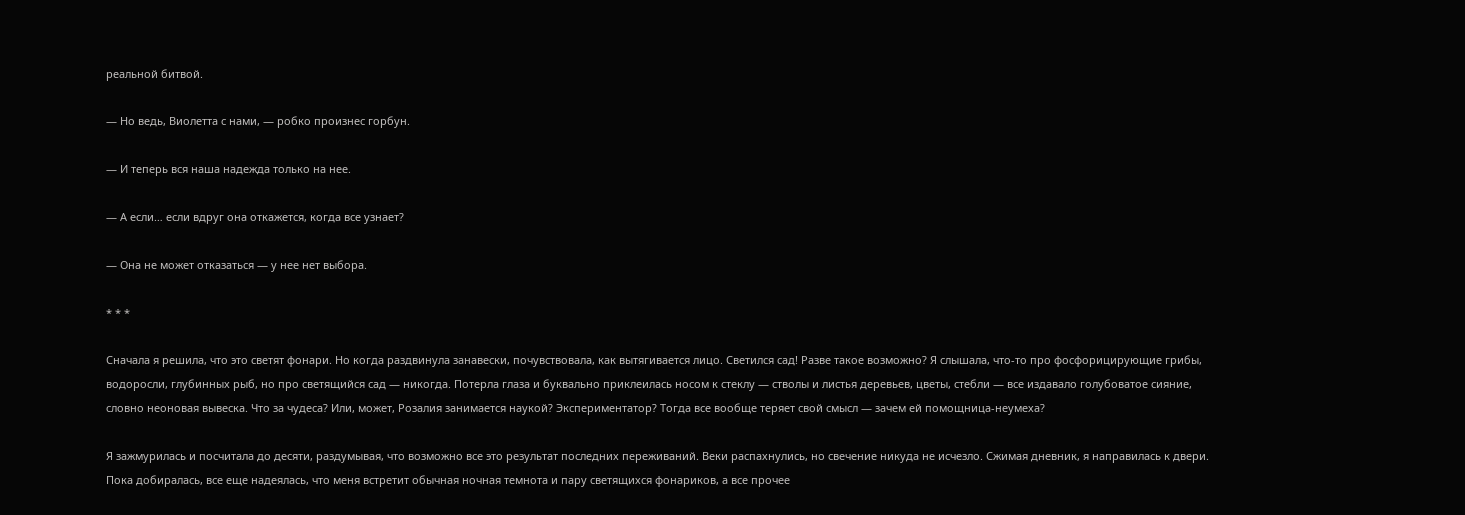реальной битвой.

— Но ведь, Виолетта с нами, — робко произнес горбун.

— И теперь вся наша надежда только на нее.

— А если… если вдруг она откажется, когда все узнает?

— Она не может отказаться — у нее нет выбора.

* * *

Сначала я решила, что это светят фонари. Но когда раздвинула занавески, почувствовала, как вытягивается лицо. Светился сад! Разве такое возможно? Я слышала, что-то про фосфорицирующие грибы, водоросли, глубинных рыб, но про светящийся сад — никогда. Потерла глаза и буквально приклеилась носом к стеклу — стволы и листья деревьев, цветы, стебли — все издавало голубоватое сияние, словно неоновая вывеска. Что за чудеса? Или, может, Розалия занимается наукой? Экспериментатор? Тогда все вообще теряет свой смысл — зачем ей помощница-неумеха?

Я зажмурилась и посчитала до десяти, раздумывая, что возможно все это результат последних переживаний. Веки распахнулись, но свечение никуда не исчезло. Сжимая дневник, я направилась к двери. Пока добиралась, все еще надеялась, что меня встретит обычная ночная темнота и пару светящихся фонариков, а все прочее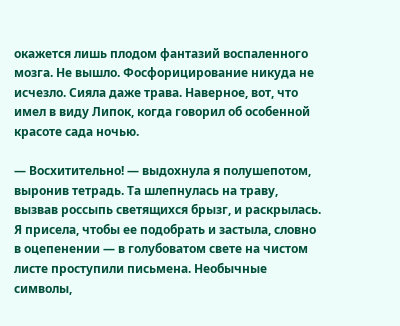окажется лишь плодом фантазий воспаленного мозга. Не вышло. Фосфорицирование никуда не исчезло. Сияла даже трава. Наверное, вот, что имел в виду Липок, когда говорил об особенной красоте сада ночью.

— Восхитительно! — выдохнула я полушепотом, выронив тетрадь. Та шлепнулась на траву, вызвав россыпь светящихся брызг, и раскрылась. Я присела, чтобы ее подобрать и застыла, словно в оцепенении — в голубоватом свете на чистом листе проступили письмена. Необычные символы,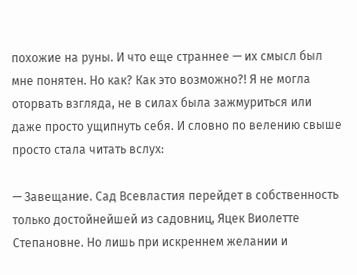похожие на руны. И что еще страннее — их смысл был мне понятен. Но как? Как это возможно?! Я не могла оторвать взгляда, не в силах была зажмуриться или даже просто ущипнуть себя. И словно по велению свыше просто стала читать вслух:

— Завещание. Сад Всевластия перейдет в собственность только достойнейшей из садовниц, Яцек Виолетте Степановне. Но лишь при искреннем желании и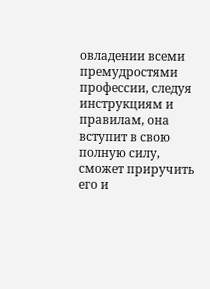овладении всеми премудростями профессии, следуя инструкциям и правилам, она вступит в свою полную силу, сможет приручить его и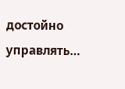достойно управлять…